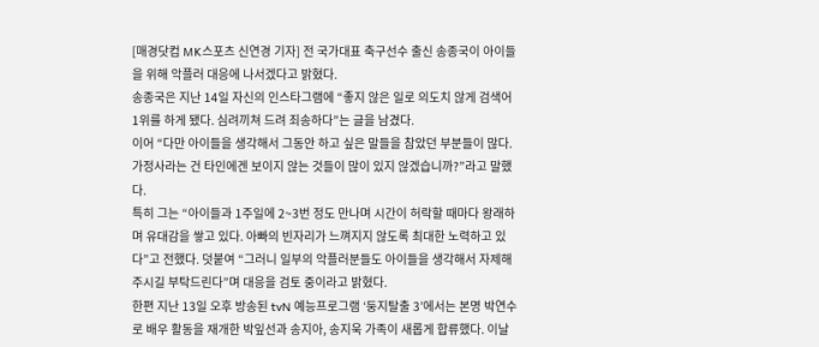[매경닷컴 MK스포츠 신연경 기자] 전 국가대표 축구선수 출신 송종국이 아이들을 위해 악플러 대응에 나서겠다고 밝혔다.
송종국은 지난 14일 자신의 인스타그램에 “좋지 않은 일로 의도치 않게 검색어 1위를 하게 됐다. 심려끼쳐 드려 죄송하다”는 글을 남겼다.
이어 “다만 아이들을 생각해서 그동안 하고 싶은 말들을 참았던 부분들이 많다. 가정사라는 건 타인에겐 보이지 않는 것들이 많이 있지 않겠습니까?”라고 말했다.
특히 그는 “아이들과 1주일에 2~3번 정도 만나며 시간이 허락할 때마다 왕래하며 유대감을 쌓고 있다. 아빠의 빈자리가 느껴지지 않도록 최대한 노력하고 있다”고 전했다. 덧붙여 “그러니 일부의 악플러분들도 아이들을 생각해서 자제해주시길 부탁드린다”며 대응을 검토 중이라고 밝혔다.
한편 지난 13일 오후 방송된 tvN 예능프로그램 ‘둥지탈출 3’에서는 본명 박연수로 배우 활동을 재개한 박잎선과 송지아, 송지욱 가족이 새롭게 합류했다. 이날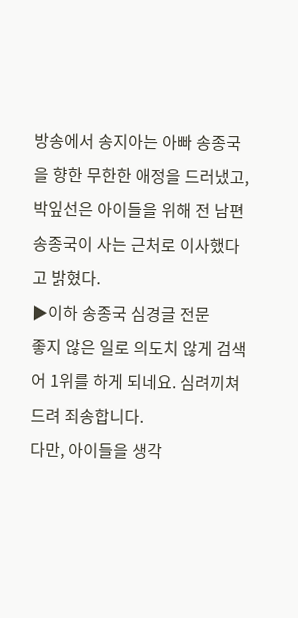방송에서 송지아는 아빠 송종국을 향한 무한한 애정을 드러냈고, 박잎선은 아이들을 위해 전 남편 송종국이 사는 근처로 이사했다고 밝혔다.
▶이하 송종국 심경글 전문
좋지 않은 일로 의도치 않게 검색어 1위를 하게 되네요. 심려끼쳐 드려 죄송합니다.
다만, 아이들을 생각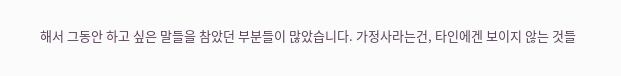해서 그동안 하고 싶은 말들을 참았던 부분들이 많았습니다. 가정사라는건, 타인에겐 보이지 않는 것들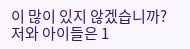이 많이 있지 않겠습니까?
저와 아이들은 1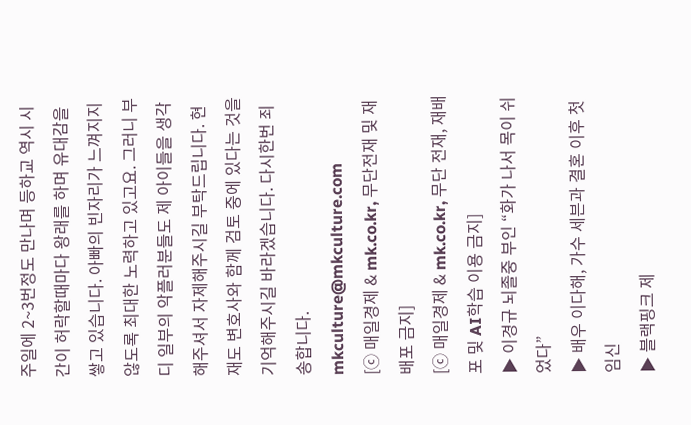주일에 2~3번정도 만나며 등하교 역시 시간이 허락할때마다 왕래를 하며 유대감을 쌓고 있습니다. 아빠의 빈자리가 느껴지지 않도록 최대한 노력하고 있고요. 그러니 부디 일부의 악플러분들도 제 아이들을 생각해주셔서 자제해주시길 부탁드립니다. 현재도 변호사와 함께 검토 중에 있다는 것을 기억해주시길 바라겠습니다. 다시한번 죄송합니다. mkculture@mkculture.com
[ⓒ 매일경제 & mk.co.kr, 무단전재 및 재배포 금지]
[ⓒ 매일경제 & mk.co.kr, 무단 전재, 재배포 및 AI학습 이용 금지]
▶ 이경규 뇌졸중 부인 “화가 나서 목이 쉬었다”
▶ 배우 이다해, 가수 세븐과 결혼 이후 첫 임신
▶ 블랙핑크 제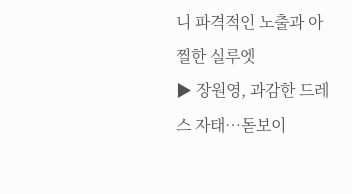니 파격적인 노출과 아찔한 실루엣
▶ 장원영, 과감한 드레스 자태…돋보이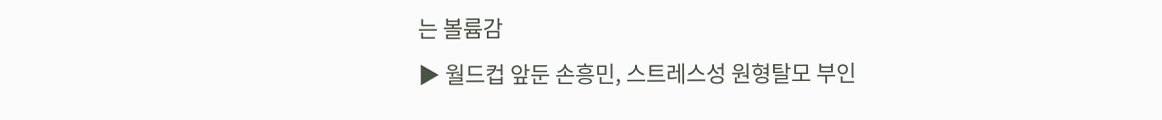는 볼륨감
▶ 월드컵 앞둔 손흥민, 스트레스성 원형탈모 부인